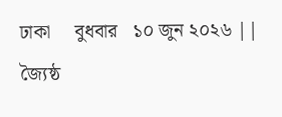ঢাকা     বুধবার   ১০ জুন ২০২৬ ||  জ্যৈষ্ঠ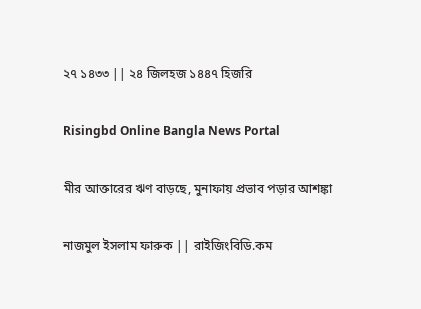২৭ ১৪৩৩ || ২৪ জিলহজ ১৪৪৭ হিজরি

Risingbd Online Bangla News Portal

মীর আক্তারের ঋণ বাড়ছে, মুনাফায় প্রভাব পড়ার আশঙ্কা

নাজমুল ইসলাম ফারুক || রাইজিংবিডি.কম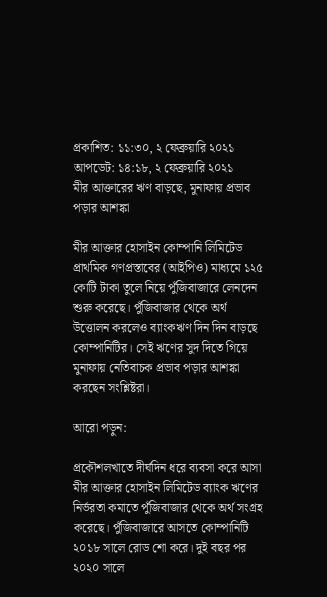প্রকাশিত: ১১:৩০, ২ ফেব্রুয়ারি ২০২১   আপডেট: ১৪:১৮, ২ ফেব্রুয়ারি ২০২১
মীর আক্তারের ঋণ বাড়ছে, মুনাফায় প্রভাব পড়ার আশঙ্কা

মীর আক্তার হোসাইন কোম্পানি লিমিটেড প্রাথমিক গণপ্রস্তাবের (আইপিও) মাধ্যমে ১২৫ কোটি টাকা তুলে নিয়ে পুঁজিবাজারে লেনদেন শুরু করেছে। পুঁজিবাজার থেকে অর্থ উত্তোলন করলেও ব্যাংকঋণ দিন দিন বাড়ছে কোম্পানিটির। সেই ঋণের সুদ দিতে গিয়ে মুনাফায় নেতিবাচক প্রভাব পড়ার আশঙ্কা করছেন সংশ্লিষ্টরা।

আরো পড়ুন:

প্রকৌশলখাতে দীর্ঘদিন ধরে ব্যবসা করে আসা মীর আক্তার হোসাইন লিমিটেড ব্যাংক ঋণের নির্ভরতা কমাতে পুঁজিবাজার থেকে অর্থ সংগ্রহ করেছে। পুঁজিবাজারে আসতে কোম্পানিটি ২০১৮ সালে রোড শো করে। দুই বছর পর ২০২০ সালে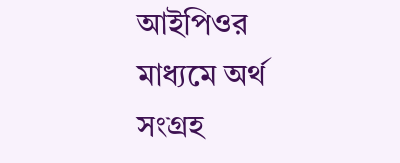আইপিওর মাধ্যমে অর্থ সংগ্রহ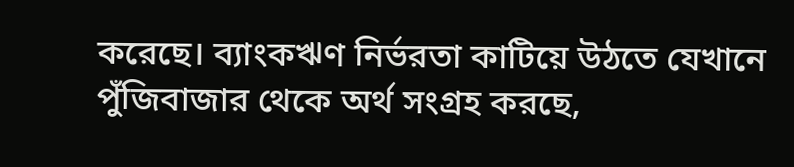করেছে। ব্যাংকঋণ নির্ভরতা কাটিয়ে উঠতে যেখানে পুঁজিবাজার থেকে অর্থ সংগ্রহ করছে,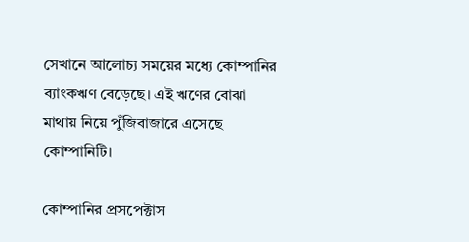সেখানে আলোচ্য সময়ের মধ্যে কোম্পানির ব্যাংকঋণ বেড়েছে। এই ঋণের বোঝা মাথায় নিয়ে পুঁজিবাজারে এসেছে কোম্পানিটি।

কোম্পানির প্রসপেক্টাস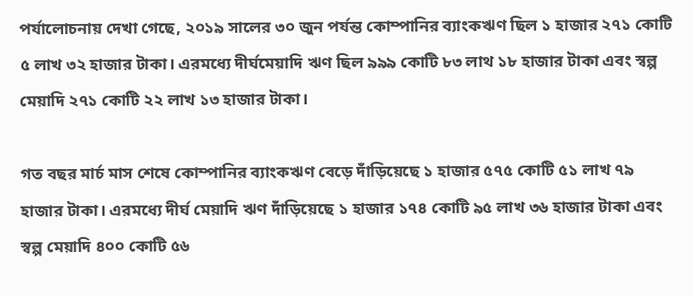পর্যালোচনায় দেখা গেছে, ২০১৯ সালের ৩০ জুন পর্যন্ত কোম্পানির ব্যাংকঋণ ছিল ১ হাজার ২৭১ কোটি ৫ লাখ ৩২ হাজার টাকা। এরমধ্যে দীর্ঘমেয়াদি ঋণ ছিল ৯৯৯ কোটি ৮৩ লাথ ১৮ হাজার টাকা এবং স্বল্প মেয়াদি ২৭১ কোটি ২২ লাখ ১৩ হাজার টাকা।

গত বছর মার্চ মাস শেষে কোম্পানির ব্যাংকঋণ বেড়ে দাঁড়িয়েছে ১ হাজার ৫৭৫ কোটি ৫১ লাখ ৭৯ হাজার টাকা। এরমধ্যে দীর্ঘ মেয়াদি ঋণ দাঁড়িয়েছে ১ হাজার ১৭৪ কোটি ৯৫ লাখ ৩৬ হাজার টাকা এবং স্বল্প মেয়াদি ৪০০ কোটি ৫৬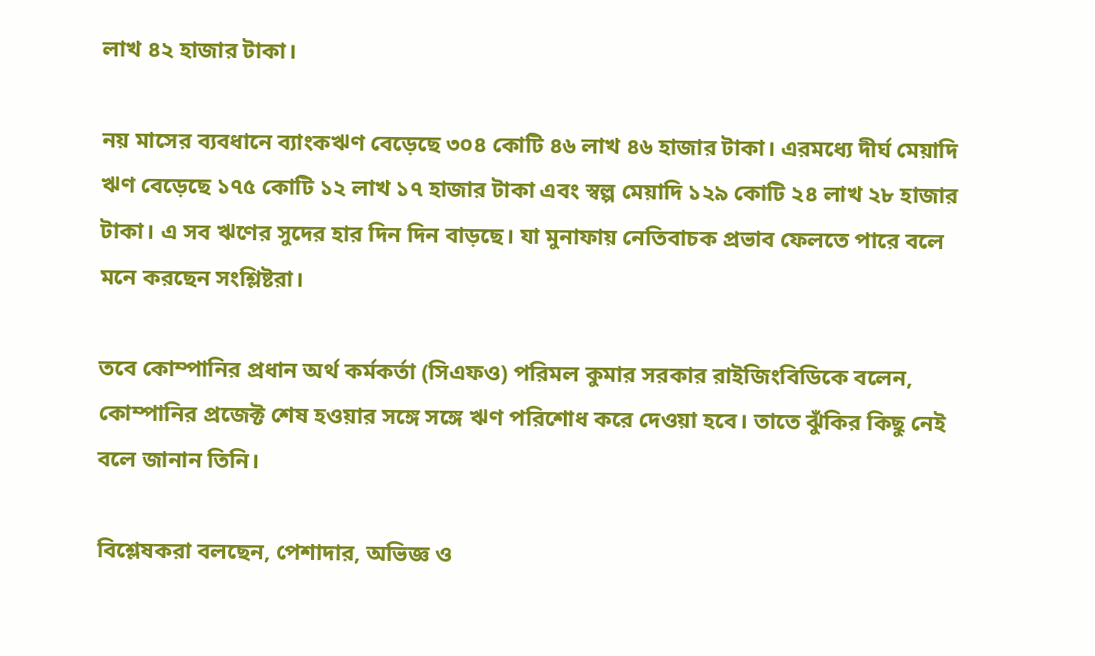লাখ ৪২ হাজার টাকা।

নয় মাসের ব্যবধানে ব্যাংকঋণ বেড়েছে ৩০৪ কোটি ৪৬ লাখ ৪৬ হাজার টাকা। এরমধ্যে দীর্ঘ মেয়াদি ঋণ বেড়েছে ১৭৫ কোটি ১২ লাখ ১৭ হাজার টাকা এবং স্বল্প মেয়াদি ১২৯ কোটি ২৪ লাখ ২৮ হাজার টাকা। এ সব ঋণের সুদের হার দিন দিন বাড়ছে। যা মুনাফায় নেতিবাচক প্রভাব ফেলতে পারে বলে মনে করছেন সংশ্লিষ্টরা।

তবে কোম্পানির প্রধান অর্থ কর্মকর্তা (সিএফও) পরিমল কুমার সরকার রাইজিংবিডিকে বলেন, কোম্পানির প্রজেক্ট শেষ হওয়ার সঙ্গে সঙ্গে ঋণ পরিশোধ করে দেওয়া হবে। তাতে ঝুঁকির কিছু নেই বলে জানান তিনি।

বিশ্লেষকরা বলছেন, পেশাদার, অভিজ্ঞ ও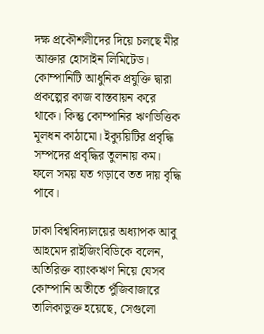দক্ষ প্রকৌশলীদের দিয়ে চলছে মীর আক্তার হোসাইন লিমিটেড। কোম্পানিটি আধুনিক প্রযুক্তি দ্বারা প্রকল্পের কাজ বাস্তবায়ন করে থাকে। কিন্তু কোম্পানির ঋণভিত্তিক মূলধন কাঠামো। ইক্যুয়িটির প্রবৃদ্ধি সম্পদের প্রবৃদ্ধির তুলনায় কম। ফলে সময় যত গড়াবে তত দায় বৃদ্ধি পাবে।

ঢাকা বিশ্ববিদ্যালয়ের অধ্যাপক আবু আহমেদ রাইজিংবিডিকে বলেন, অতিরিক্ত ব্যাংকঋণ নিয়ে যেসব কোম্পানি অতীতে পুঁজিবাজারে তালিকাভুক্ত হয়েছে, সেগুলো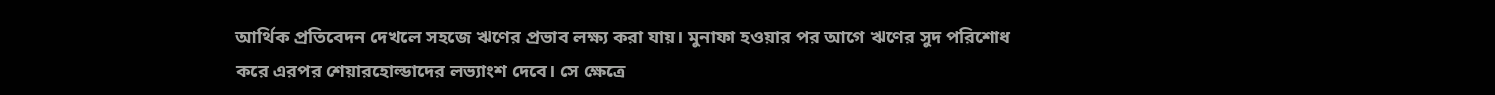আর্থিক প্রতিবেদন দেখলে সহজে ঋণের প্রভাব লক্ষ্য করা যায়। মুনাফা হওয়ার পর আগে ঋণের সুদ পরিশোধ করে এরপর শেয়ারহোল্ডাদের লভ্যাংশ দেবে। সে ক্ষেত্রে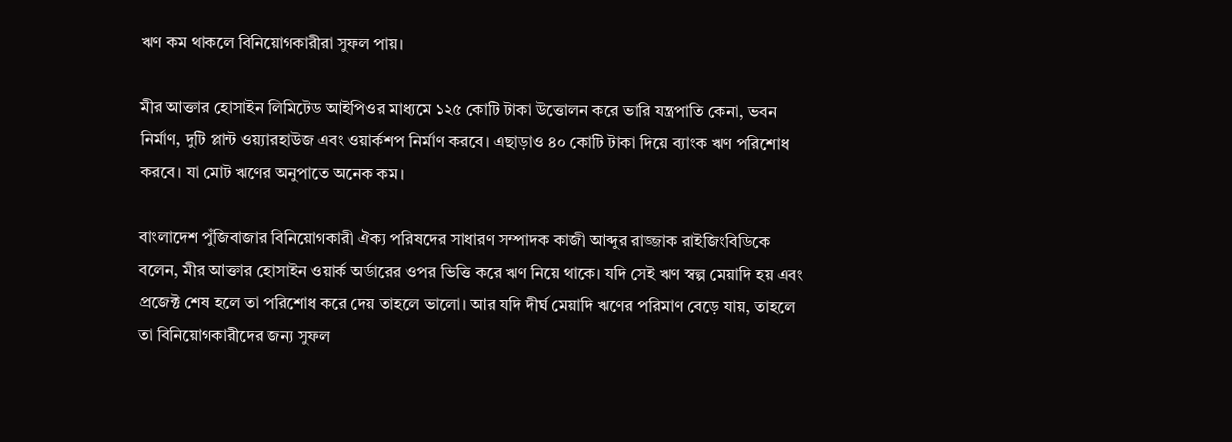ঋণ কম থাকলে বিনিয়োগকারীরা সুফল পায়।

মীর আক্তার হোসাইন লিমিটেড আইপিওর মাধ্যমে ১২৫ কোটি টাকা উত্তোলন করে ভারি যন্ত্রপাতি কেনা, ভবন নির্মাণ, দুটি প্লান্ট ওয়্যারহাউজ এবং ওয়ার্কশপ নির্মাণ করবে। এছাড়াও ৪০ কোটি টাকা দিয়ে ব্যাংক ঋণ পরিশোধ করবে। যা মোট ঋণের অনুপাতে অনেক কম।

বাংলাদেশ পুঁজিবাজার বিনিয়োগকারী ঐক্য পরিষদের সাধারণ সম্পাদক কাজী আব্দুর রাজ্জাক রাইজিংবিডিকে বলেন, মীর আক্তার হোসাইন ওয়ার্ক অর্ডারের ওপর ভিত্তি করে ঋণ নিয়ে থাকে। যদি সেই ঋণ স্বল্প মেয়াদি হয় এবং প্রজেক্ট শেষ হলে তা পরিশোধ করে দেয় তাহলে ভালো। আর যদি দীর্ঘ মেয়াদি ঋণের পরিমাণ বেড়ে যায়, তাহলে তা বিনিয়োগকারীদের জন্য সুফল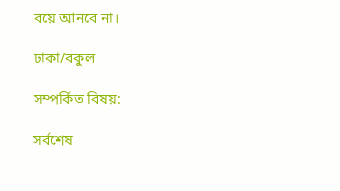বয়ে আনবে না।

ঢাকা/বকুল

সম্পর্কিত বিষয়:

সর্বশেষ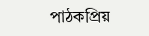পাঠকপ্রিয়